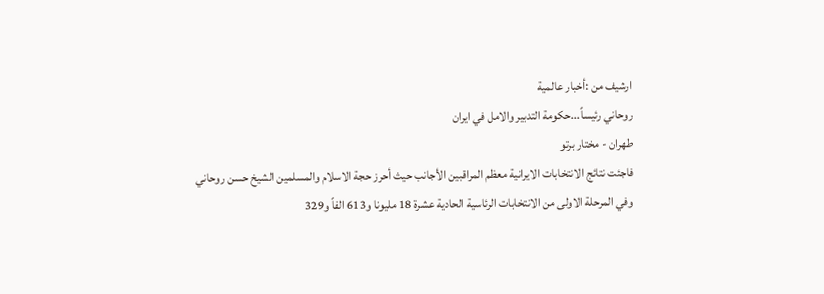ارشيف من :أخبار عالمية
روحاني رئيساً...حكومة التدبير والامل في ايران
طهران - مختار برتو
فاجئت نتائج الانتخابات الايرانية معظم المراقبين الأجانب حيث أحرز حجة الاسلام والمسلمين الشيخ حسن روحاني وفي المرحلة الاولى من الانتخابات الرئاسية الحادية عشرة 18 مليونا و613 الفاً و329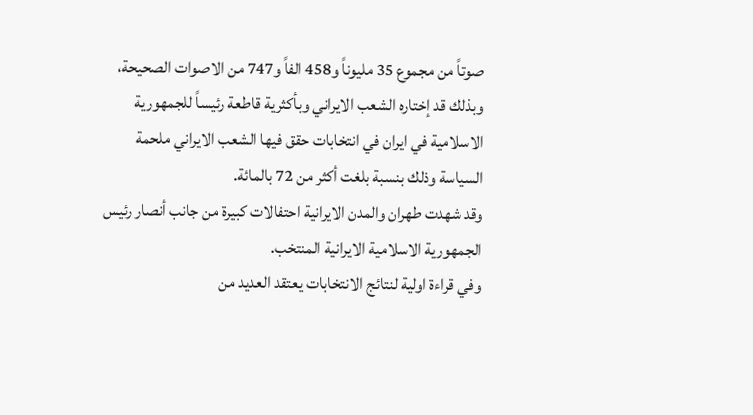صوتاً من مجموع 35 مليوناً و458 الفاً و747 من الاصوات الصحيحة، وبذلك قد إختاره الشعب الايراني وبأكثرية قاطعة رئيساً للجمهورية الاسلامية في ايران في انتخابات حقق فيها الشعب الايراني ملحمة السياسة وذلك بنسبة بلغت أكثر من 72 بالمائة.
وقد شهدت طهران والمدن الايرانية احتفالات كبيرة من جانب أنصار رئيس الجمهورية الاسلامية الايرانية المنتخب.
وفي قراءة اولية لنتائج الانتخابات يعتقد العديد من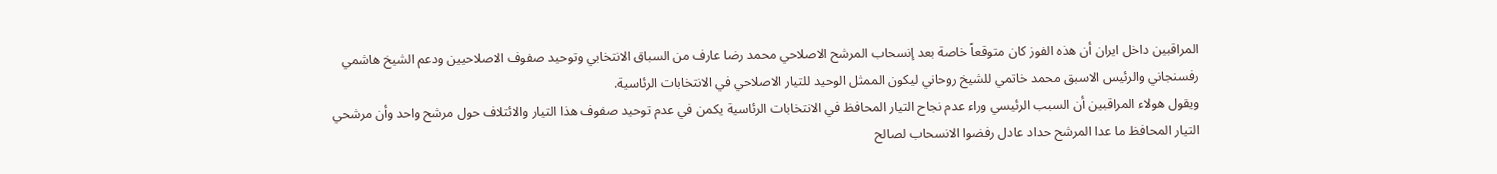المراقبين داخل ايران أن هذه الفوز كان متوقعاً خاصة بعد إنسحاب المرشح الاصلاحي محمد رضا عارف من السباق الانتخابي وتوحيد صفوف الاصلاحيين ودعم الشيخ هاشمي رفسنجاني والرئيس الاسبق محمد خاتمي للشيخ روحاني ليكون الممثل الوحيد للتيار الاصلاحي في الانتخابات الرئاسية.
ويقول هولاء المراقبين أن السبب الرئيسي وراء عدم نجاح التيار المحافظ في الانتخابات الرئاسية يكمن في عدم توحيد صفوف هذا التيار والائتلاف حول مرشح واحد وأن مرشحي التيار المحافظ ما عدا المرشح حداد عادل رفضوا الانسحاب لصالح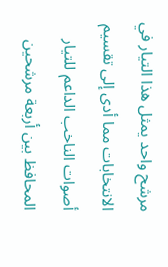مرشح واحد يمثل هذا التيار في الانتخابات مما أدى إلى تقسيم أصوات الناخب الداعم للتيار المحافظ بين أربعة مرشحين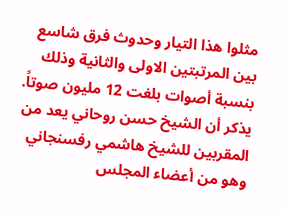مثلوا هذا التيار وحدوث فرق شاسع بين المرتبتين الاولى والثانية وذلك بنسبة أصوات بلغت 12 مليون صوتاً.
يذكر أن الشيخ حسن روحاني يعد من المقربين للشيخ هاشمي رفسنجاني وهو من أعضاء المجلس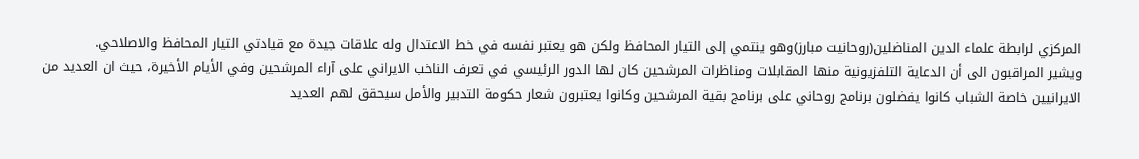المركزي لرابطة علماء الدين المناضلين(روحانيت مبارز)وهو ينتمي إلى التيار المحافظ ولكن هو يعتبر نفسه في خط الاعتدال وله علاقات جيدة مع قيادتي التيار المحافظ والاصلاحي.
ويشير المراقبون الى أن الدعاية التلفزيونية منها المقابلات ومناظرات المرشحين كان لها الدور الرئيسي في تعرف الناخب الايراني على آراء المرشحين وفي الأيام الأخيرة، حيث ان العديد من الايرانيين خاصة الشباب كانوا يفضلون برنامج روحاني على برنامج بقية المرشحين وكانوا يعتبرون شعار حكومة التدبير والأمل سيحقق لهم العديد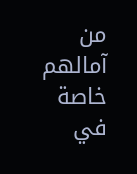من آمالهم خاصة في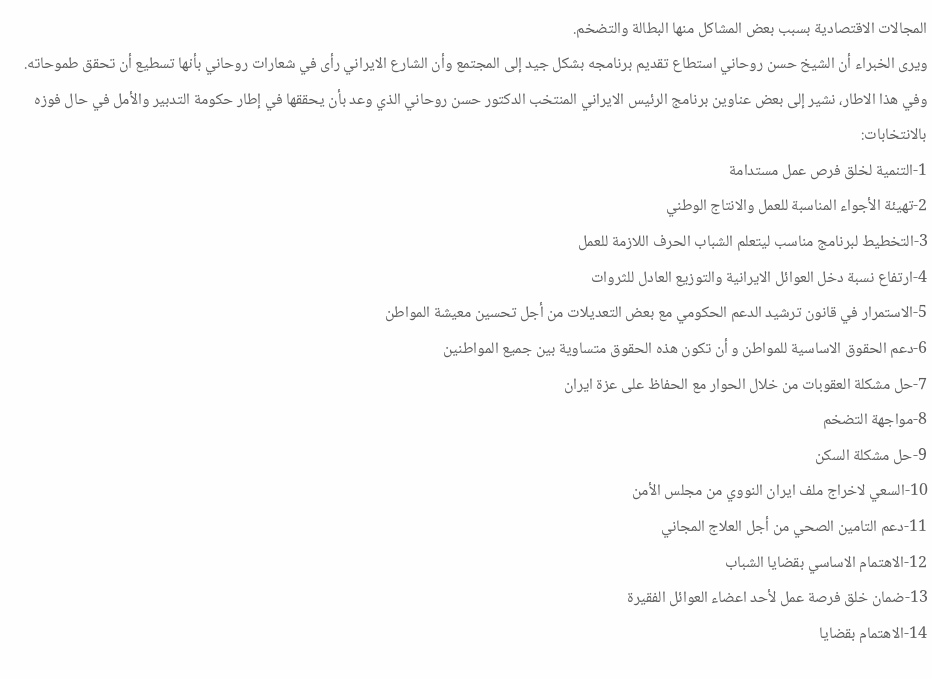المجالات الاقتصادية بسبب بعض المشاكل منها البطالة والتضخم.
ويرى الخبراء أن الشيخ حسن روحاني استطاع تقديم برنامجه بشكل جيد إلى المجتمع وأن الشارع الايراني رأى في شعارات روحاني بأنها تسطيع أن تحقق طموحاته.
وفي هذا الاطار، نشير إلى بعض عناوين برنامج الرئيس الايراني المنتخب الدكتور حسن روحاني الذي وعد بأن يحققها في إطار حكومة التدبير والأمل في حال فوزه بالانتخابات:
1-التنمية لخلق فرص عمل مستدامة
2-تهيئة الأجواء المناسبة للعمل والانتاج الوطني
3-التخطيط لبرنامج مناسب ليتعلم الشباب الحرف اللازمة للعمل
4-ارتفاع نسبة دخل العوائل الايرانية والتوزيع العادل للثروات
5-الاستمرار في قانون ترشيد الدعم الحكومي مع بعض التعديلات من أجل تحسين معيشة المواطن
6-دعم الحقوق الاساسية للمواطن و أن تكون هذه الحقوق متساوية بين جميع المواطنين
7-حل مشكلة العقوبات من خلال الحوار مع الحفاظ على عزة ايران
8-مواجهة التضخم
9-حل مشكلة السكن
10-السعي لاخراج ملف ايران النووي من مجلس الأمن
11-دعم التامين الصحي من أجل العلاج المجاني
12-الاهتمام الاساسي بقضايا الشباب
13-ضمان خلق فرصة عمل لأحد اعضاء العوائل الفقيرة
14-الاهتمام بقضايا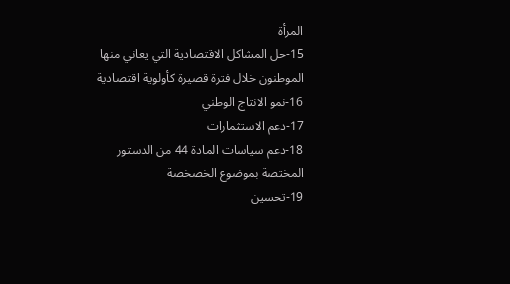المرأة
15-حل المشاكل الاقتصادية التي يعاني منها الموطنون خلال فترة قصيرة كأولوية اقتصادية
16-نمو الانتاج الوطني
17-دعم الاستثمارات
18-دعم سياسات المادة 44 من الدستور المختصة بموضوع الخصخصة
19-تحسين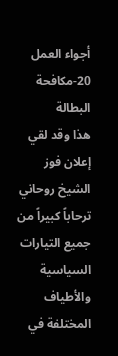أجواء العمل
20-مكافحة البطالة
هذا وقد لقي إعلان فوز الشيخ روحاني ترحاباً كبيراً من جميع التيارات السياسية والأطياف المختلفة في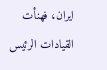ايران، فهنأت القيادات الرئيس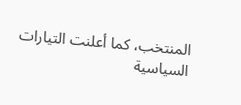المنتخب، كما أعلنت التيارات السياسية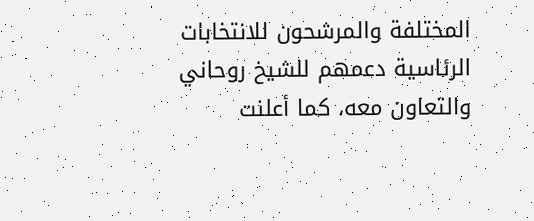المختلفة والمرشحون للانتخابات الرئاسية دعمهم للشيخ روحاني والتعاون معه، كما أعلنت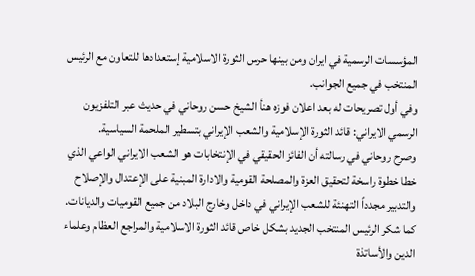المؤسسات الرسمية في ايران ومن بينها حرس الثورة الاسلامية إستعدادها للتعاون مع الرئيس المنتخب في جميع الجوانب.
وفي أول تصريحات له بعد اعلان فوزه هنأ الشيخ حسن روحاني في حديث عبر التلفزيون الرسمي الايراني: قائد الثورة الإسلامية والشعب الإيراني بتسطير الملحمة السياسية.
وصرح روحاني في رسالته أن الفائز الحقيقي في الإنتخابات هو الشعب الايراني الواعي الذي خطا خطوة راسخة لتحقيق العزة والمصلحة القومية والادارة المبنية على الإعتدال والإصلاح والتدبير مجدداً التهنئة للشعب الإيراني في داخل وخارج البلاد من جميع القوميات والديانات.
كما شكر الرئيس المنتخب الجديد بشكل خاص قائد الثورة الاسلامية والمراجع العظام وعلماء الدين والأساتذة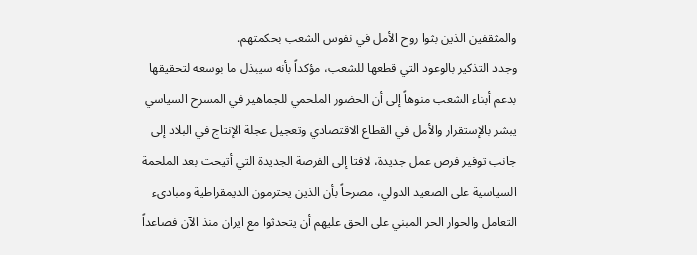والمثقفين الذين بثوا روح الأمل في نفوس الشعب بحكمتهم.
وجدد التذكير بالوعود التي قطعها للشعب، مؤكداً بأنه سيبذل ما بوسعه لتحقيقها بدعم أبناء الشعب منوهاً إلى أن الحضور الملحمي للجماهير في المسرح السياسي يبشر بالإستقرار والأمل في القطاع الاقتصادي وتعجيل عجلة الإنتاج في البلاد إلی جانب توفير فرص عمل جديدة، لافتا إلى الفرصة الجديدة التي أتيحت بعد الملحمة السياسية على الصعيد الدولي، مصرحاً بأن الذين يحترمون الديمقراطية ومبادىء التعامل والحوار الحر المبني على الحق عليهم أن يتحدثوا مع ايران منذ الآن فصاعداً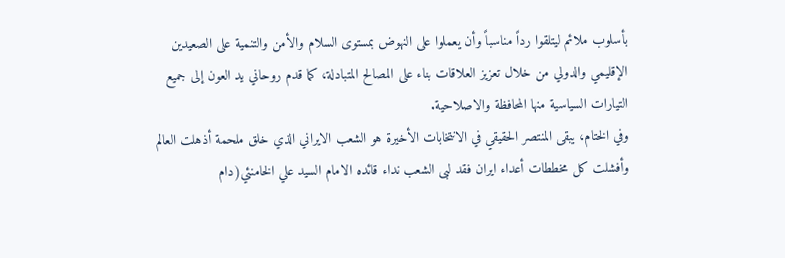بأسلوب ملائم ليتلقوا رداً مناسباً وأن يعملوا على النهوض بمستوى السلام والأمن والتنمية علی الصعيدين الإقليمي والدولي من خلال تعزيز العلاقات بناء على المصالح المتبادلة، كما قدم روحاني يد العون إلى جميع التيارات السياسية منها المحافظة والاصلاحية.
وفي الختام، يبقى المنتصر الحقيقي في الانتخابات الأخيرة هو الشعب الايراني الذي خلق ملحمة أذهلت العالم وأفشلت كل مخططات أعداء ايران فقد لبى الشعب نداء قائده الامام السيد علي الخامنئي(دام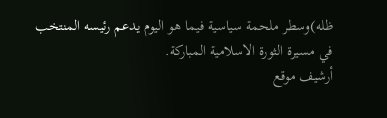ظله)وسطر ملحمة سياسية فيما هو اليوم يدعم رئيسه المنتخب في مسيرة الثورة الاسلامية المباركة.
أرشيف موقع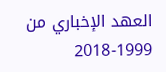العهد الإخباري من 1999-2018